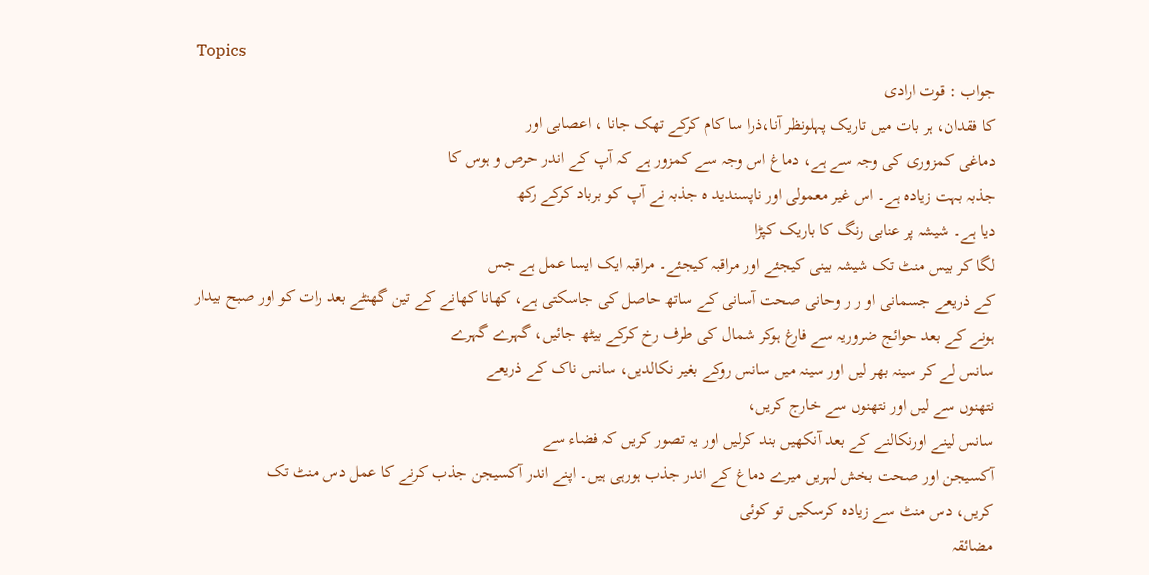Topics
جواب : قوت ارادی
کا فقدان، ہر بات میں تاریک پہلونظر آنا،ذرا سا کام کرکے تھک جانا ، اعصابی اور
دماغی کمزوری کی وجہ سے ہے، دماغ اس وجہ سے کمزور ہے کہ آپ کے اندر حرص و ہوس کا
جذبہ بہت زیادہ ہے۔ اس غیر معمولی اور ناپسندید ہ جذبہ نے آپ کو برباد کرکے رکھ
دیا ہے۔ شیشہ پر عنابی رنگ کا باریک کپڑا
لگا کر بیس منٹ تک شیشہ بینی کیجئے اور مراقبہ کیجئے۔ مراقبہ ایک ایسا عمل ہے جس
کے ذریعے جسمانی او ر ر وحانی صحت آسانی کے ساتھ حاصل کی جاسکتی ہے، کھانا کھانے کے تین گھنٹے بعد رات کو اور صبح بیدار
ہونے کے بعد حوائج ضروریہ سے فارغ ہوکر شمال کی طرف رخ کرکے بیٹھ جائیں، گہرے گہرے
سانس لے کر سینہ بھر لیں اور سینہ میں سانس روکے بغیر نکالدیں، سانس ناک کے ذریعے
نتھنوں سے لیں اور نتھنوں سے خارج کریں،
سانس لینے اورنکالنے کے بعد آنکھیں بند کرلیں اور یہ تصور کریں کہ فضاء سے
آکسیجن اور صحت بخش لہریں میرے دماغ کے اندر جذب ہورہی ہیں۔ اپنے اندر آکسیجن جذب کرنے کا عمل دس منٹ تک
کریں، دس منٹ سے زیادہ کرسکیں تو کوئی
مضائقہ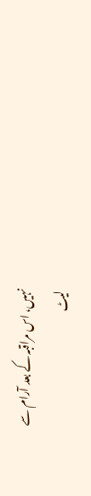نہیں، اس مراقبہ کے بعد آرام سے
لیٹ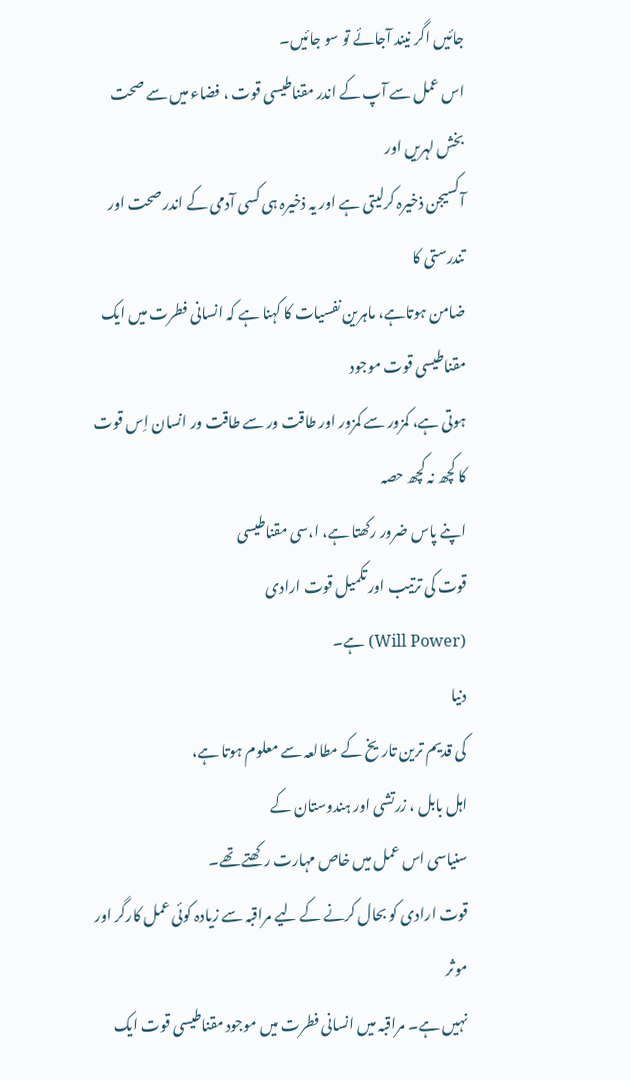جائیں اگر نیند آجائے تو سو جائیں۔
اس عمل سے آپ کے اندر مقناطیسی قوت ، فضاء میں سے صحت بخش لہریں اور
آکسیجن ذخیرہ کرلیتی ہے اور یہ ذخیرہ ہی کسی آدمی کے اندر صحت اور تندرستی کا
ضامن ہوتاہے، ماہرین نفسیات کا کہنا ہے کہ انسانی فطرت میں ایک مقناطیسی قوت موجود
ہوتی ہے، کمزور سے کمزور اور طاقت ور سے طاقت ور انسان اِس قوت کا کچھ نہ کچھ حصہ
اپنے پاس ضرور رکھتا ہے، ا،سی مقناطیسی
قوت کی ترتیب اور تکمیل قوت ارادی
(Will Power) ہے۔
دنیا
کی قدیم ترین تاریخ کے مطالعہ سے معلوم ہوتا ہے،
اہل بابل ، زرتشی اور ہندوستان کے
سنیاسی اس عمل میں خاص مہارت رکھتے تھے۔
قوت ارادی کو بحال کرنے کے لیے مراقبہ سے زیادہ کوئی عمل کارگر اور موثر
نہیں ہے۔ مراقبہ میں انسانی فطرت میں موجود مقناطیسی قوت ایک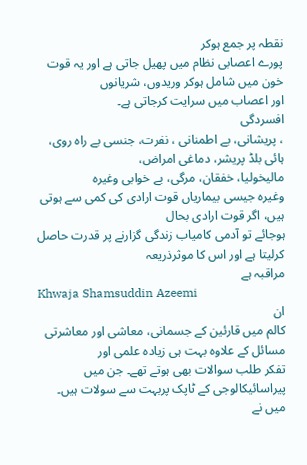نقطہ پر جمع ہوکر
پورے اعصابی نظام میں پھیل جاتی ہے اور یہ قوت خون میں شامل ہوکر وریدوں، شریانوں
اور اعصاب میں سرایت کرجاتی ہے۔
افسردگی
، پریشانی، بے اطمنانی ، نفرت، جنسی بے راہ روی، ہائی بلڈ پریشر، دماغی امراض،
مالیخولیا، خفقان، مرگی، بے خوابی وغیرہ
وغیرہ جیسی بیماریاں قوت ارادی کی کمی سے ہوتی ہیں، اگر قوت ارادی بحال
ہوجائے تو آدمی کامیاب زندگی گزارنے پر قدرت حاصل کرلیتا ہے اور اس کا موثرذریعہ
مراقبہ ہے
Khwaja Shamsuddin Azeemi
ان
کالم میں قارئین کے جسمانی، معاشی اور معاشرتی مسائل کے علاوہ بہت ہی زیادہ علمی اور
تفکر طلب سوالات بھی ہوتے تھے۔ جن میں پیراسائیکالوجی کے ٹاپک پربہت سے سولات ہیں۔
میں نے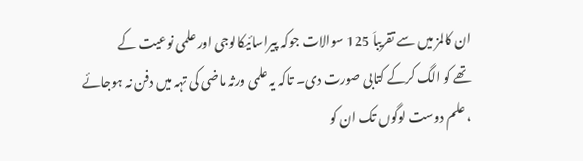ان کالمز میں سے تقریباَ 125 سوالات جوکہ پیراسائیکالوجی اور علمی نوعیت کے
تھے کو الگ کرکے کتابی صورت دی۔ تاکہ یہ علمی ورثہ ماضی کی تہہ میں دفن نہ ہوجائے
، علم دوست لوگوں تک ان کو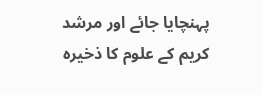پہنچایا جائے اور مرشد کریم کے علوم کا ذخیرہ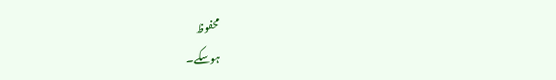محفوظ
ہوسکے۔